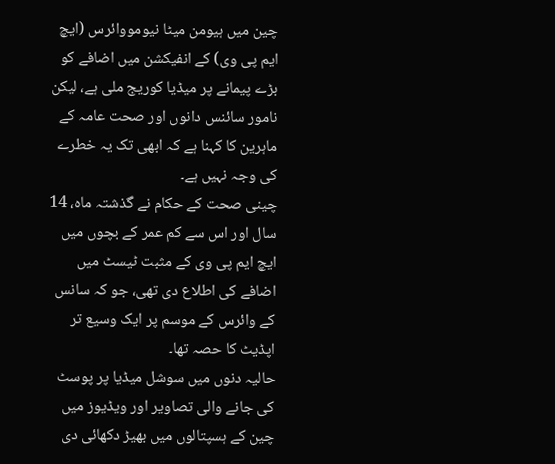چین میں ہیومن میٹا نیومووائرس (ایچ ایم پی وی) کے انفیکشن میں اضافے کو بڑے پیمانے پر میڈیا کوریج ملی ہے، لیکن نامور سائنس دانوں اور صحت عامہ کے ماہرین کا کہنا ہے کہ ابھی تک یہ خطرے کی وجہ نہیں ہے۔
چینی صحت کے حکام نے گذشتہ ماہ، 14 سال اور اس سے کم عمر کے بچوں میں ایچ ایم پی وی کے مثبت ٹیسٹ میں اضافے کی اطلاع دی تھی، جو کہ سانس کے وائرس کے موسم پر ایک وسیع تر اپڈیٹ کا حصہ تھا۔
حالیہ دنوں میں سوشل میڈیا پر پوسٹ کی جانے والی تصاویر اور ویڈیوز میں چین کے ہسپتالوں میں بھیڑ دکھائی دی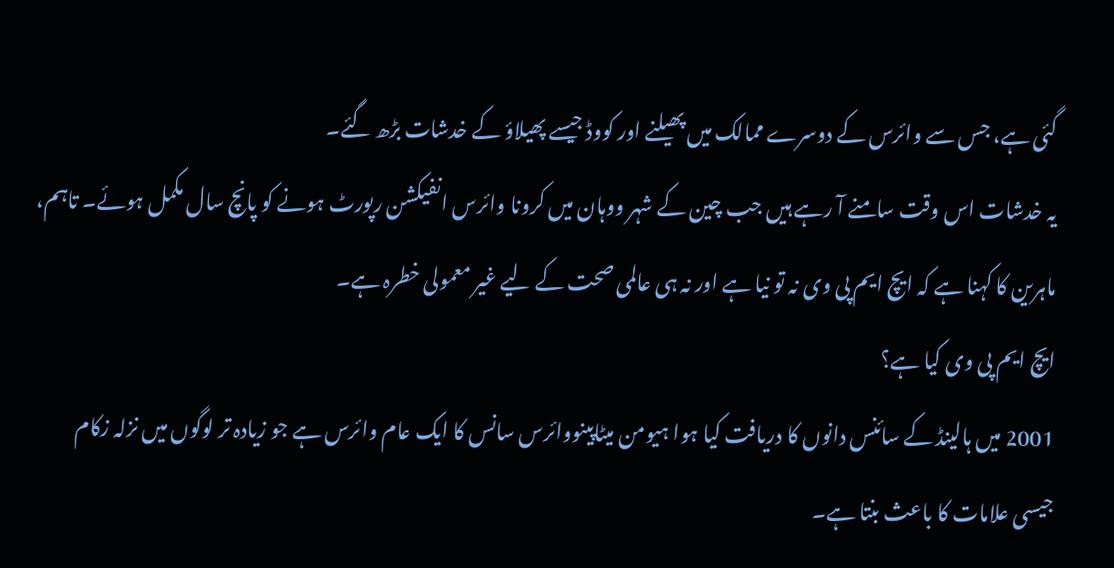گئی ہے، جس سے وائرس کے دوسرے ممالک میں پھیلنے اور کووڈ جیسے پھیلاؤ کے خدشات بڑھ گئے۔
یہ خدشات اس وقت سامنے آ رہے ہیں جب چین کے شہر ووہان میں کرونا وائرس انفیکشن رپورٹ ہونے کو پانچ سال مکمل ہوئے۔ تاہم، ماہرین کا کہنا ہے کہ ایچ ایم پی وی نہ تو نیا ہے اور نہ ہی عالمی صحت کے لیے غیر معمولی خطرہ ہے۔
ایچ ایم پی وی کیا ہے؟
2001 میں ہالینڈ کے سائنس دانوں کا دریافت کیا ہوا ہیومن میٹاپینووائرس سانس کا ایک عام وائرس ہے جو زیادہ تر لوگوں میں نزلہ زکام جیسی علامات کا باعث بنتا ہے۔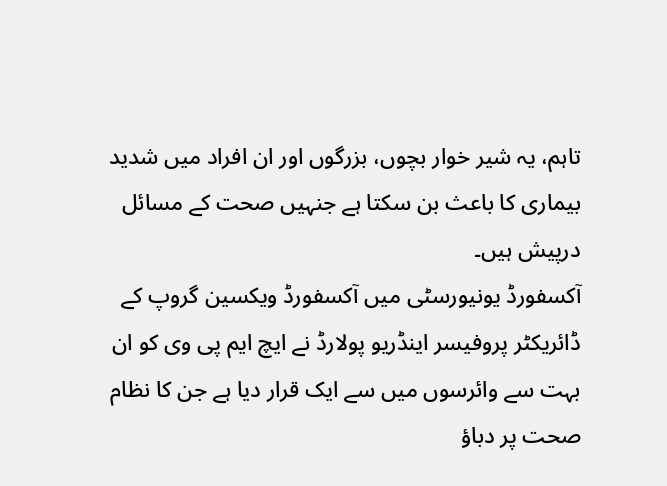تاہم، یہ شیر خوار بچوں، بزرگوں اور ان افراد میں شدید بیماری کا باعث بن سکتا ہے جنہیں صحت کے مسائل درپیش ہیں۔
آکسفورڈ یونیورسٹی میں آکسفورڈ ویکسین گروپ کے ڈائریکٹر پروفیسر اینڈریو پولارڈ نے ایچ ایم پی وی کو ان بہت سے وائرسوں میں سے ایک قرار دیا ہے جن کا نظام صحت پر دباؤ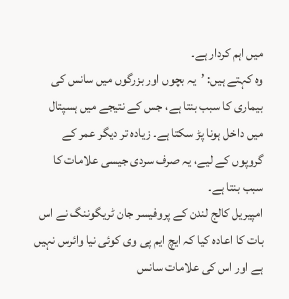میں اہم کردار ہے۔
وہ کہتے ہیں: ’یہ بچوں اور بزرگوں میں سانس کی بیماری کا سبب بنتا ہے، جس کے نتیجے میں ہسپتال میں داخل ہونا پڑ سکتا ہے۔ زیادہ تر دیگر عمر کے گروپوں کے لیے، یہ صرف سردی جیسی علامات کا سبب بنتا ہے۔
امپیریل کالج لندن کے پروفیسر جان ٹریگوننگ نے اس بات کا اعادہ کیا کہ ایچ ایم پی وی کوئی نیا وائرس نہیں ہے اور اس کی علامات سانس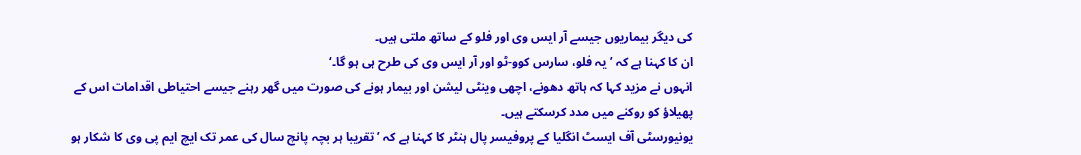کی دیگر بیماریوں جیسے آر ایس وی اور فلو کے ساتھ ملتی ہیں۔
ان کا کہنا ہے کہ ’یہ فلو، سارس کوو-ٹو اور آر ایس وی کی طرح ہی ہو گا۔‘
انہوں نے مزید کہا کہ ہاتھ دھونے، اچھی وینٹی لیشن اور بیمار ہونے کی صورت میں گھر رہنے جیسے احتیاطی اقدامات اس کے پھیلاؤ کو روکنے میں مدد کرسکتے ہیں۔
یونیورسٹی آف ایسٹ انگلیا کے پروفیسر پال ہنٹر کا کہنا ہے کہ ’تقریبا ہر بچہ پانچ سال کی عمر تک ایچ ایم پی وی کا شکار ہو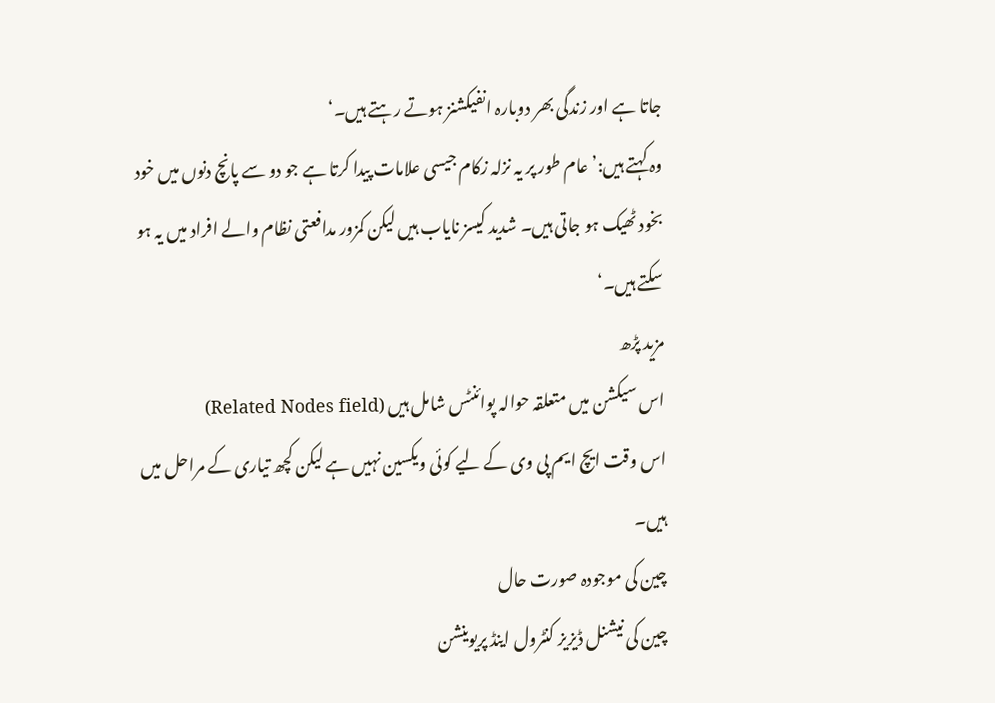جاتا ہے اور زندگی بھر دوبارہ انفیکشنز ہوتے رہتے ہیں۔‘
وہ کہتے ہیں:’عام طور پر یہ نزلہ زکام جیسی علامات پیدا کرتا ہے جو دو سے پانچ دنوں میں خود بخود ٹھیک ہو جاتی ہیں۔ شدید کیسز نایاب ہیں لیکن کمزور مدافعتی نظام والے افراد میں یہ ہو سکتے ہیں۔‘
مزید پڑھ
اس سیکشن میں متعلقہ حوالہ پوائنٹس شامل ہیں (Related Nodes field)
اس وقت ایچ ایم پی وی کے لیے کوئی ویکسین نہیں ہے لیکن کچھ تیاری کے مراحل میں ہیں۔
چین کی موجودہ صورت حال
چین کی نیشنل ڈیزیز کنٹرول اینڈ پریوینشن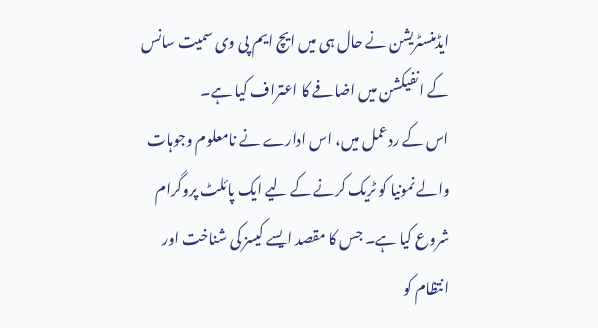ایڈمنسٹریشن نے حال ہی میں ایچ ایم پی وی سمیت سانس کے انفیکشن میں اضافے کا اعتراف کیا ہے۔
اس کے ردعمل میں، اس ادارے نے نامعلوم وجوہات والے نمونیا کو ٹریک کرنے کے لیے ایک پائلٹ پروگرام شروع کیا ہے۔ جس کا مقصد ایسے کیسز کی شناخت اور انتظام کو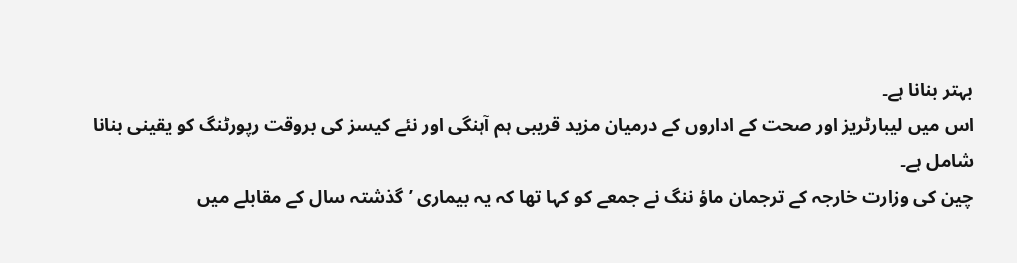بہتر بنانا ہے۔
اس میں لیبارٹریز اور صحت کے اداروں کے درمیان مزید قریبی ہم آہنگی اور نئے کیسز کی بروقت رپورٹنگ کو یقینی بنانا شامل ہے۔
چین کی وزارت خارجہ کے ترجمان ماؤ ننگ نے جمعے کو کہا تھا کہ یہ بیماری ’گذشتہ سال کے مقابلے میں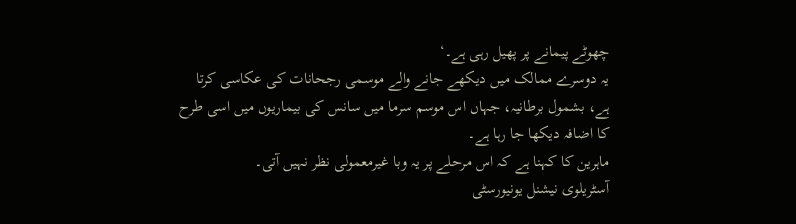چھوٹے پیمانے پر پھیل رہی ہے۔‘
یہ دوسرے ممالک میں دیکھے جانے والے موسمی رجحانات کی عکاسی کرتا ہے، بشمول برطانیہ، جہاں اس موسم سرما میں سانس کی بیماریوں میں اسی طرح کا اضافہ دیکھا جا رہا ہے۔
ماہرین کا کہنا ہے کہ اس مرحلے پر یہ وبا غیرمعمولی نظر نہیں آتی۔
آسٹریلوی نیشنل یونیورسٹی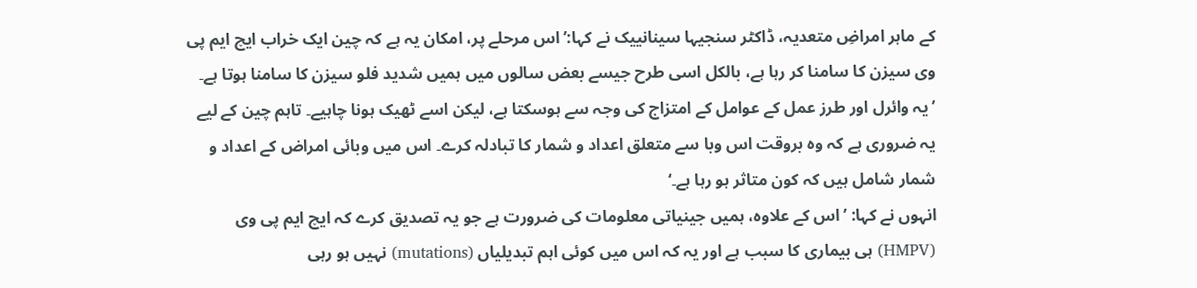کے ماہر امراضِ متعدیہ، ڈاکٹر سنجیہا سینانییک نے کہا:’اس مرحلے پر، امکان یہ ہے کہ چین ایک خراب ایچ ایم پی وی سیزن کا سامنا کر رہا ہے، بالکل اسی طرح جیسے بعض سالوں میں ہمیں شدید فلو سیزن کا سامنا ہوتا ہے۔
’یہ وائرل اور طرز عمل کے عوامل کے امتزاج کی وجہ سے ہوسکتا ہے، لیکن اسے ٹھیک ہونا چاہیے۔ تاہم چین کے لیے یہ ضروری ہے کہ وہ بروقت اس وبا سے متعلق اعداد و شمار کا تبادلہ کرے۔ اس میں وبائی امراض کے اعداد و شمار شامل ہیں کہ کون متاثر ہو رہا ہے۔‘
انہوں نے کہا: ’اس کے علاوہ، ہمیں جینیاتی معلومات کی ضرورت ہے جو یہ تصدیق کرے کہ ایچ ایم پی وی (HMPV) ہی بیماری کا سبب ہے اور یہ کہ اس میں کوئی اہم تبدیلیاں (mutations) نہیں ہو رہی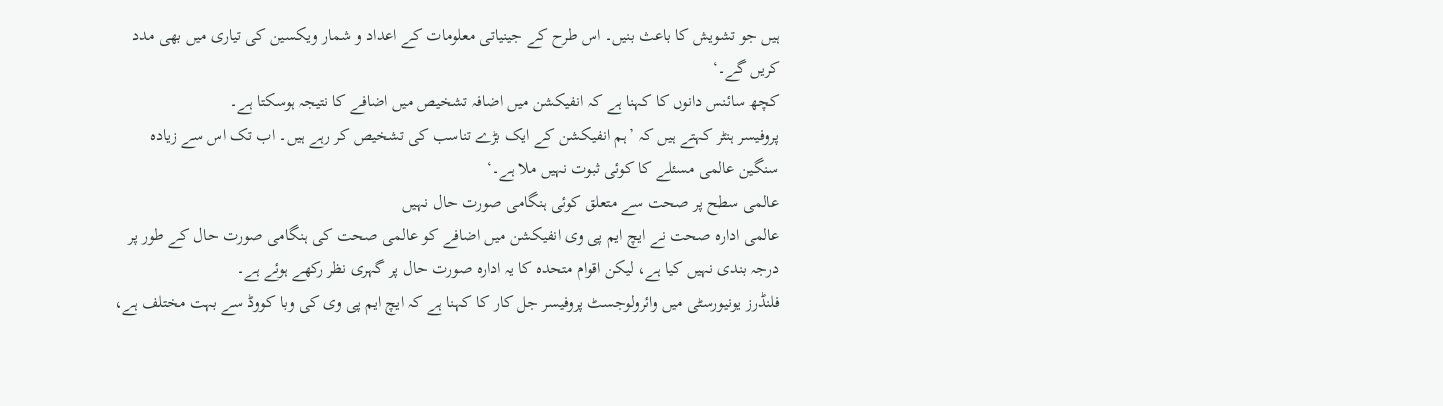ہیں جو تشویش کا باعث بنیں۔ اس طرح کے جینیاتی معلومات کے اعداد و شمار ویکسین کی تیاری میں بھی مدد کریں گے۔‘
کچھ سائنس دانوں کا کہنا ہے کہ انفیکشن میں اضافہ تشخیص میں اضافے کا نتیجہ ہوسکتا ہے۔
پروفیسر ہنٹر کہتے ہیں کہ ’ہم انفیکشن کے ایک بڑے تناسب کی تشخیص کر رہے ہیں۔ اب تک اس سے زیادہ سنگین عالمی مسئلے کا کوئی ثبوت نہیں ملا ہے۔‘
عالمی سطح پر صحت سے متعلق کوئی ہنگامی صورت حال نہیں
عالمی ادارہ صحت نے ایچ ایم پی وی انفیکشن میں اضافے کو عالمی صحت کی ہنگامی صورت حال کے طور پر درجہ بندی نہیں کیا ہے، لیکن اقوام متحدہ کا یہ ادارہ صورت حال پر گہری نظر رکھے ہوئے ہے۔
فلنڈرز یونیورسٹی میں وائرولوجسٹ پروفیسر جل کار کا کہنا ہے کہ ایچ ایم پی وی کی وبا کووڈ سے بہت مختلف ہے،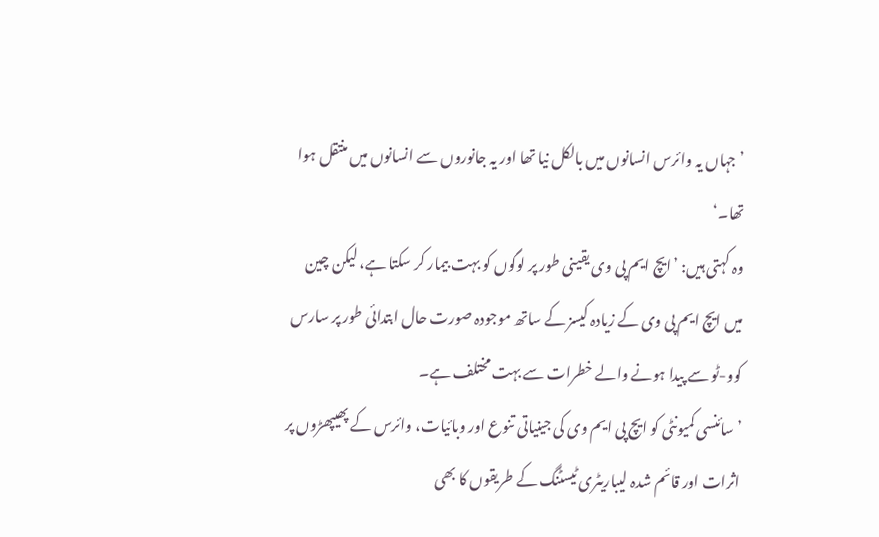’جہاں یہ وائرس انسانوں میں بالکل نیا تھا اور یہ جانوروں سے انسانوں میں منتقل ہوا تھا۔‘
وہ کہتی ہیں: ’ایچ ایم پی وی یقینی طور پر لوگوں کو بہت بیمار کر سکتا ہے، لیکن چین میں ایچ ایم پی وی کے زیادہ کیسز کے ساتھ موجودہ صورت حال ابتدائی طور پر سارس کوو-ٹو سے پیدا ہونے والے خطرات سے بہت مختلف ہے۔
’سائنسی کمیونٹی کو ایچ پی ایم وی کی جینیاتی تنوع اور وبائیات، وائرس کے پھیپھڑوں پر اثرات اور قائم شدہ لیباریٹری ٹیسٹنگ کے طریقوں کا بھی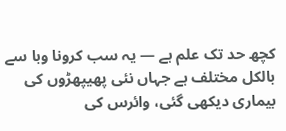کچھ حد تک علم ہے — یہ سب کرونا وبا سے بالکل مختلف ہے جہاں نئی پھیپھڑوں کی بیماری دیکھی گئی، وائرس کی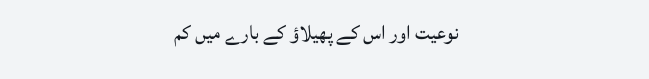نوعیت اور اس کے پھیلاؤ کے بارے میں کم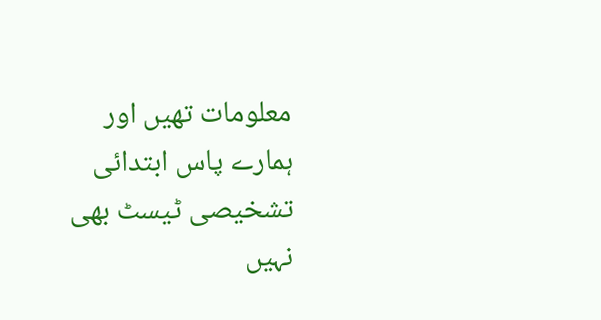معلومات تھیں اور ہمارے پاس ابتدائی تشخیصی ٹیسٹ بھی نہیں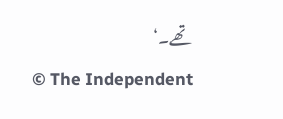تھے۔‘
© The Independent